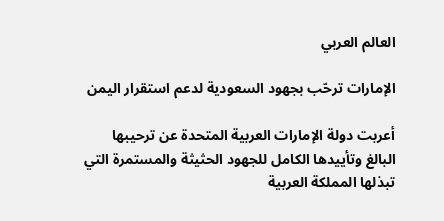العالم العربي

الإمارات ترحّب بجهود السعودية لدعم استقرار اليمن

أعربت دولة الإمارات العربية المتحدة عن ترحيبها البالغ وتأييدها الكامل للجهود الحثيثة والمستمرة التي تبذلها المملكة العربية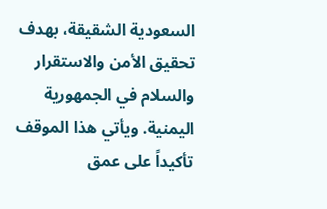السعودية الشقيقة، بهدف تحقيق الأمن والاستقرار والسلام في الجمهورية اليمنية. ويأتي هذا الموقف تأكيداً على عمق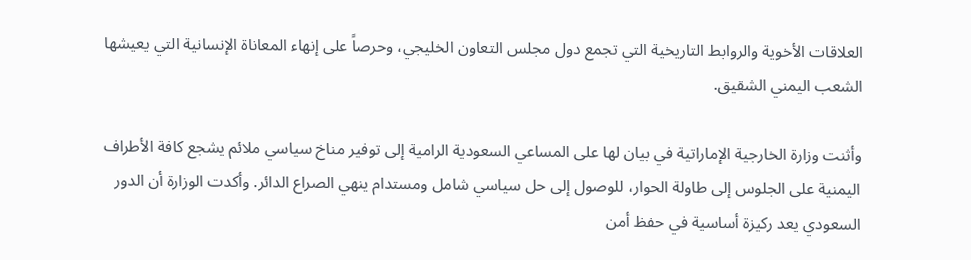العلاقات الأخوية والروابط التاريخية التي تجمع دول مجلس التعاون الخليجي، وحرصاً على إنهاء المعاناة الإنسانية التي يعيشها الشعب اليمني الشقيق.

وأثنت وزارة الخارجية الإماراتية في بيان لها على المساعي السعودية الرامية إلى توفير مناخ سياسي ملائم يشجع كافة الأطراف اليمنية على الجلوس إلى طاولة الحوار، للوصول إلى حل سياسي شامل ومستدام ينهي الصراع الدائر. وأكدت الوزارة أن الدور السعودي يعد ركيزة أساسية في حفظ أمن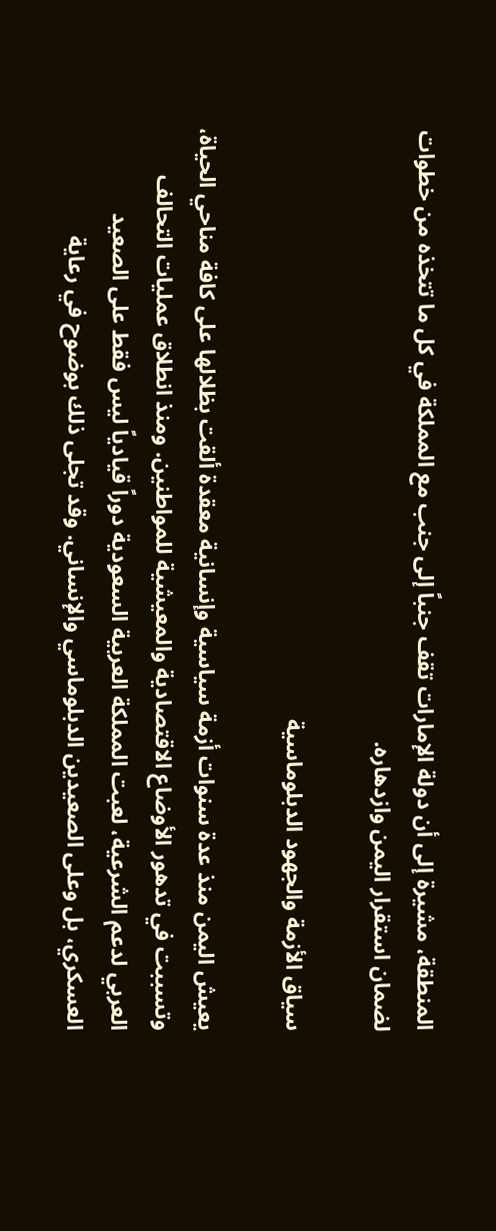المنطقة، مشيرة إلى أن دولة الإمارات تقف جنباً إلى جنب مع المملكة في كل ما تتخذه من خطوات لضمان استقرار اليمن وازدهاره.

سياق الأزمة والجهود الدبلوماسية

يعيش اليمن منذ عدة سنوات أزمة سياسية وإنسانية معقدة ألقت بظلالها على كافة مناحي الحياة، وتسببت في تدهور الأوضاع الاقتصادية والمعيشية للمواطنين. ومنذ انطلاق عمليات التحالف العربي لدعم الشرعية، لعبت المملكة العربية السعودية دوراً قيادياً ليس فقط على الصعيد العسكري، بل وعلى الصعيدين الدبلوماسي والإنساني. وقد تجلى ذلك بوضوح في رعاية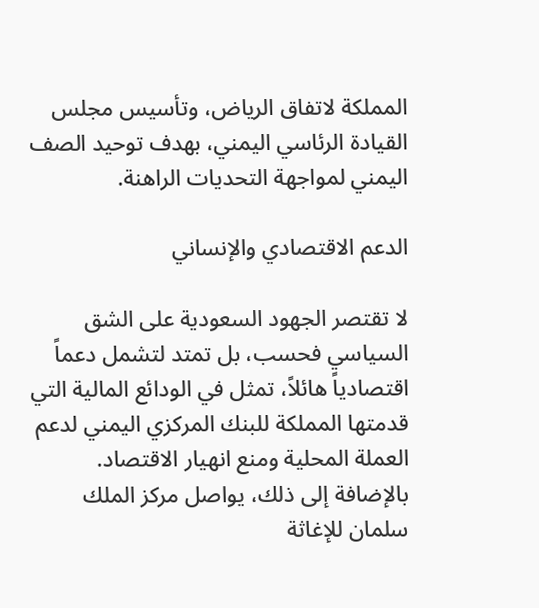المملكة لاتفاق الرياض، وتأسيس مجلس القيادة الرئاسي اليمني، بهدف توحيد الصف اليمني لمواجهة التحديات الراهنة.

الدعم الاقتصادي والإنساني

لا تقتصر الجهود السعودية على الشق السياسي فحسب، بل تمتد لتشمل دعماً اقتصادياً هائلاً، تمثل في الودائع المالية التي قدمتها المملكة للبنك المركزي اليمني لدعم العملة المحلية ومنع انهيار الاقتصاد. بالإضافة إلى ذلك، يواصل مركز الملك سلمان للإغاثة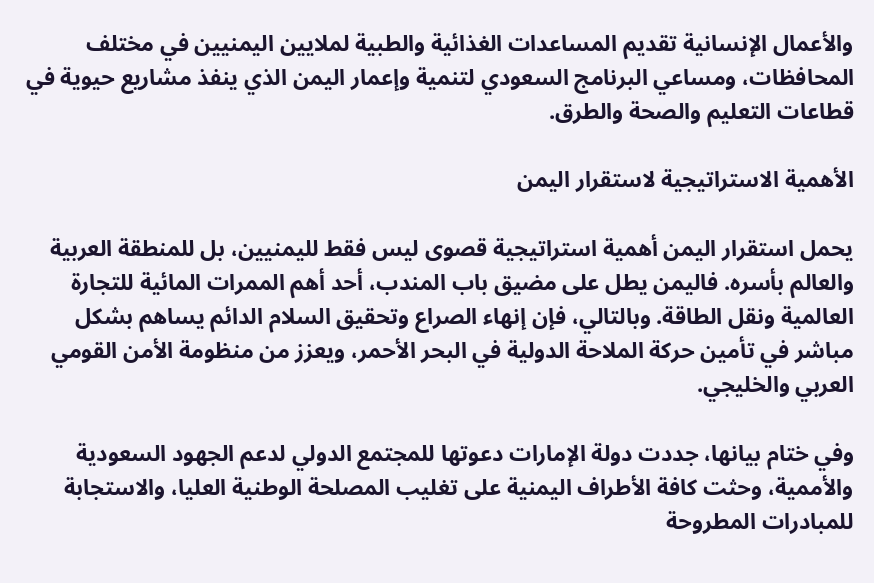والأعمال الإنسانية تقديم المساعدات الغذائية والطبية لملايين اليمنيين في مختلف المحافظات، ومساعي البرنامج السعودي لتنمية وإعمار اليمن الذي ينفذ مشاريع حيوية في قطاعات التعليم والصحة والطرق.

الأهمية الاستراتيجية لاستقرار اليمن

يحمل استقرار اليمن أهمية استراتيجية قصوى ليس فقط لليمنيين، بل للمنطقة العربية والعالم بأسره. فاليمن يطل على مضيق باب المندب، أحد أهم الممرات المائية للتجارة العالمية ونقل الطاقة. وبالتالي، فإن إنهاء الصراع وتحقيق السلام الدائم يساهم بشكل مباشر في تأمين حركة الملاحة الدولية في البحر الأحمر، ويعزز من منظومة الأمن القومي العربي والخليجي.

وفي ختام بيانها، جددت دولة الإمارات دعوتها للمجتمع الدولي لدعم الجهود السعودية والأممية، وحثت كافة الأطراف اليمنية على تغليب المصلحة الوطنية العليا، والاستجابة للمبادرات المطروحة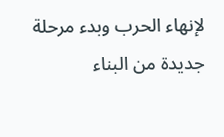لإنهاء الحرب وبدء مرحلة جديدة من البناء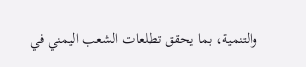والتنمية، بما يحقق تطلعات الشعب اليمني في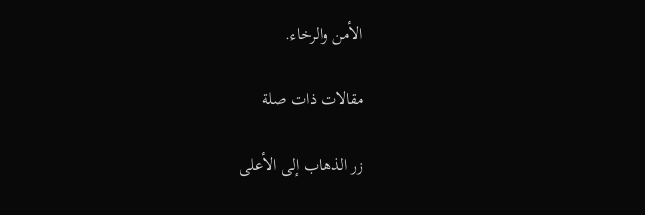الأمن والرخاء.

مقالات ذات صلة

زر الذهاب إلى الأعلى